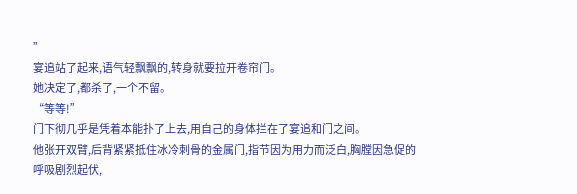”
宴追站了起来,语气轻飘飘的,转身就要拉开卷帘门。
她决定了,都杀了,一个不留。
“等等!”
门下彻几乎是凭着本能扑了上去,用自己的身体拦在了宴追和门之间。
他张开双臂,后背紧紧抵住冰冷刺骨的金属门,指节因为用力而泛白,胸膛因急促的呼吸剧烈起伏,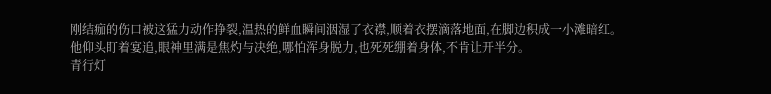刚结痂的伤口被这猛力动作挣裂,温热的鲜血瞬间洇湿了衣襟,顺着衣摆滴落地面,在脚边积成一小滩暗红。
他仰头盯着宴追,眼神里满是焦灼与决绝,哪怕浑身脱力,也死死绷着身体,不肯让开半分。
青行灯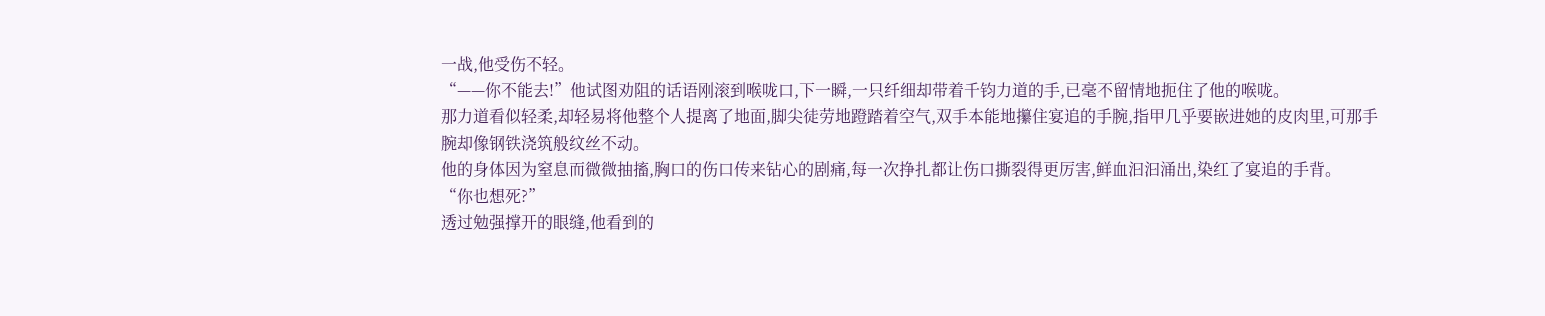一战,他受伤不轻。
“——你不能去!”他试图劝阻的话语刚滚到喉咙口,下一瞬,一只纤细却带着千钧力道的手,已毫不留情地扼住了他的喉咙。
那力道看似轻柔,却轻易将他整个人提离了地面,脚尖徒劳地蹬踏着空气,双手本能地攥住宴追的手腕,指甲几乎要嵌进她的皮肉里,可那手腕却像钢铁浇筑般纹丝不动。
他的身体因为窒息而微微抽搐,胸口的伤口传来钻心的剧痛,每一次挣扎都让伤口撕裂得更厉害,鲜血汩汩涌出,染红了宴追的手背。
“你也想死?”
透过勉强撑开的眼缝,他看到的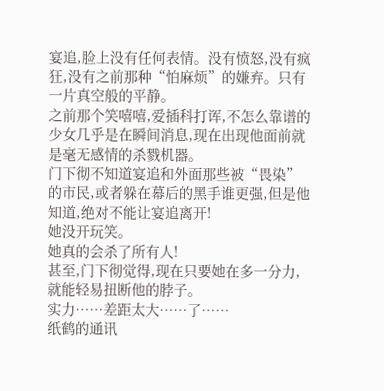宴追,脸上没有任何表情。没有愤怒,没有疯狂,没有之前那种“怕麻烦”的嫌弃。只有一片真空般的平静。
之前那个笑嘻嘻,爱插科打诨,不怎么靠谱的少女几乎是在瞬间消息,现在出现他面前就是毫无感情的杀戮机器。
门下彻不知道宴追和外面那些被“畏染”的市民,或者躲在幕后的黑手谁更强,但是他知道,绝对不能让宴追离开!
她没开玩笑。
她真的会杀了所有人!
甚至,门下彻觉得,现在只要她在多一分力,就能轻易扭断他的脖子。
实力……差距太大……了……
纸鹤的通讯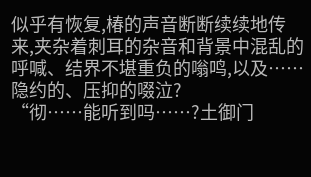似乎有恢复,椿的声音断断续续地传来,夹杂着刺耳的杂音和背景中混乱的呼喊、结界不堪重负的嗡鸣,以及……隐约的、压抑的啜泣?
“彻……能听到吗……?土御门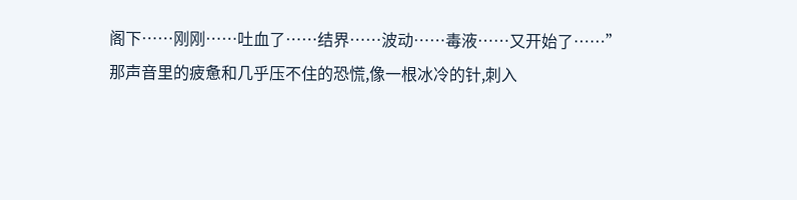阁下……刚刚……吐血了……结界……波动……毒液……又开始了……”
那声音里的疲惫和几乎压不住的恐慌,像一根冰冷的针,刺入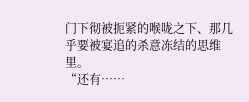门下彻被扼紧的喉咙之下、那几乎要被宴追的杀意冻结的思维里。
“还有……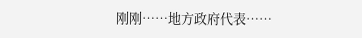刚刚……地方政府代表……